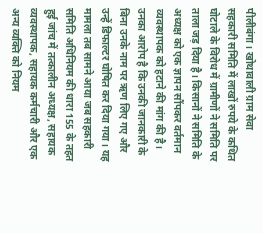पीलीबंगा। खोथावाली ग्राम सेवा सहकारी समिति में लाखों रुपये के कथित घोटाले के विरोध में ग्रामीणों ने समिति पर ताला जड़ दिया है। किसानों ने समिति के अध्यक्ष को एक ज्ञापन सौंपकर वर्तमान व्यवस्थापक को हटाने की मांग की है। उनका आरोप है कि उनकी जानकारी के बिना उनके नाम पर ऋण लिए गए और उन्हें डिफाल्टर घोषित कर दिया गया। यह मामला तब सामने आया जब सहकारी समिति अधिनियम की धारा 155 के तहत हुई जांच में तत्कालीन अध्यक्ष, सहायक व्यवस्थापक, सहायक कर्मचारी और एक अन्य व्यक्ति को नियम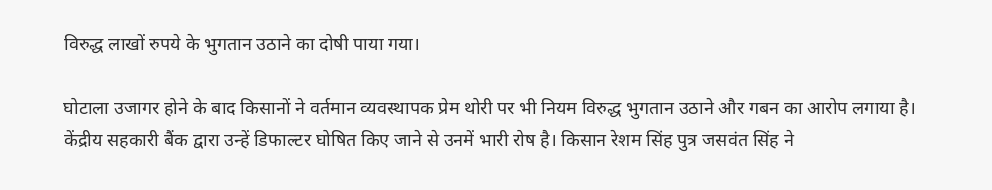विरुद्ध लाखों रुपये के भुगतान उठाने का दोषी पाया गया।

घोटाला उजागर होने के बाद किसानों ने वर्तमान व्यवस्थापक प्रेम थोरी पर भी नियम विरुद्ध भुगतान उठाने और गबन का आरोप लगाया है। केंद्रीय सहकारी बैंक द्वारा उन्हें डिफाल्टर घोषित किए जाने से उनमें भारी रोष है। किसान रेशम सिंह पुत्र जसवंत सिंह ने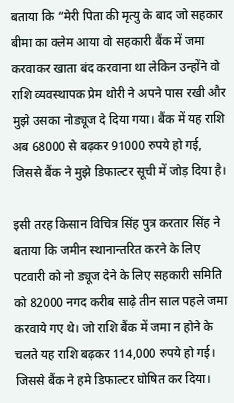बताया कि “मेरी पिता की मृत्यु के बाद जो सहकार बीमा का क्लेम आया वो सहकारी बैंक में जमा करवाकर खाता बंद करवाना था लेकिन उन्होंने वो राशि व्यवस्थापक प्रेम थोरी ने अपने पास रखी और मुझे उसका नोड्यूज दे दिया गया। बैंक में यह राशि अब 68000 से बढ़कर 91000 रुपये हो गई, जिससे बैंक ने मुझे डिफाल्टर सूची में जोड़ दिया है।

इसी तरह किसान विचित्र सिंह पुत्र करतार सिंह ने बताया कि जमीन स्थानान्तरित करने के लिए पटवारी को नो ड्यूज देने के लिए सहकारी समिति को 82000 नगद करीब साढ़े तीन साल पहले जमा करवाये गए थे। जो राशि बैंक में जमा न होने के चलते यह राशि बढ़कर 114,000 रुपये हो गई। जिससे बैंक ने हमे डिफाल्टर घोषित कर दिया।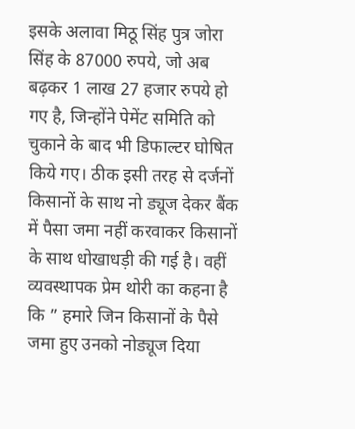इसके अलावा मिठू सिंह पुत्र जोरा सिंह के 87000 रुपये, जो अब बढ़कर 1 लाख 27 हजार रुपये हो गए है, जिन्होंने पेमेंट समिति को चुकाने के बाद भी डिफाल्टर घोषित किये गए। ठीक इसी तरह से दर्जनों किसानों के साथ नो ड्यूज देकर बैंक में पैसा जमा नहीं करवाकर किसानों के साथ धोखाधड़ी की गई है। वहीं व्यवस्थापक प्रेम थोरी का कहना है कि ” हमारे जिन किसानों के पैसे जमा हुए उनको नोड्यूज दिया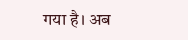गया है। अब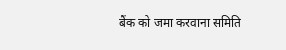बैंक को जमा करवाना समिति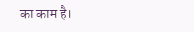का काम है।